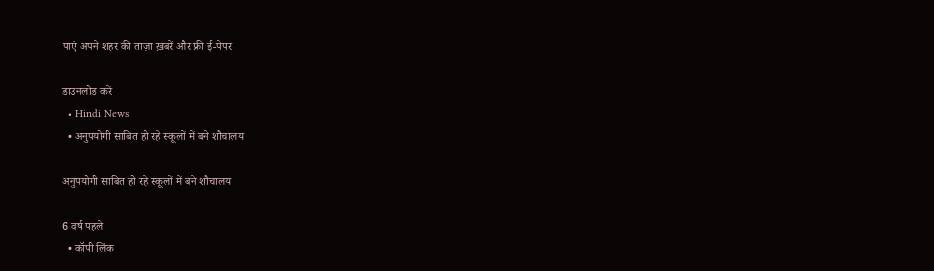पाएं अपने शहर की ताज़ा ख़बरें और फ्री ई-पेपर

डाउनलोड करें
  • Hindi News
  • अनुपयोगी साबित हो रहे स्कूलों में बने शौचालय

अनुपयोगी साबित हो रहे स्कूलों में बने शौचालय

6 वर्ष पहले
  • कॉपी लिंक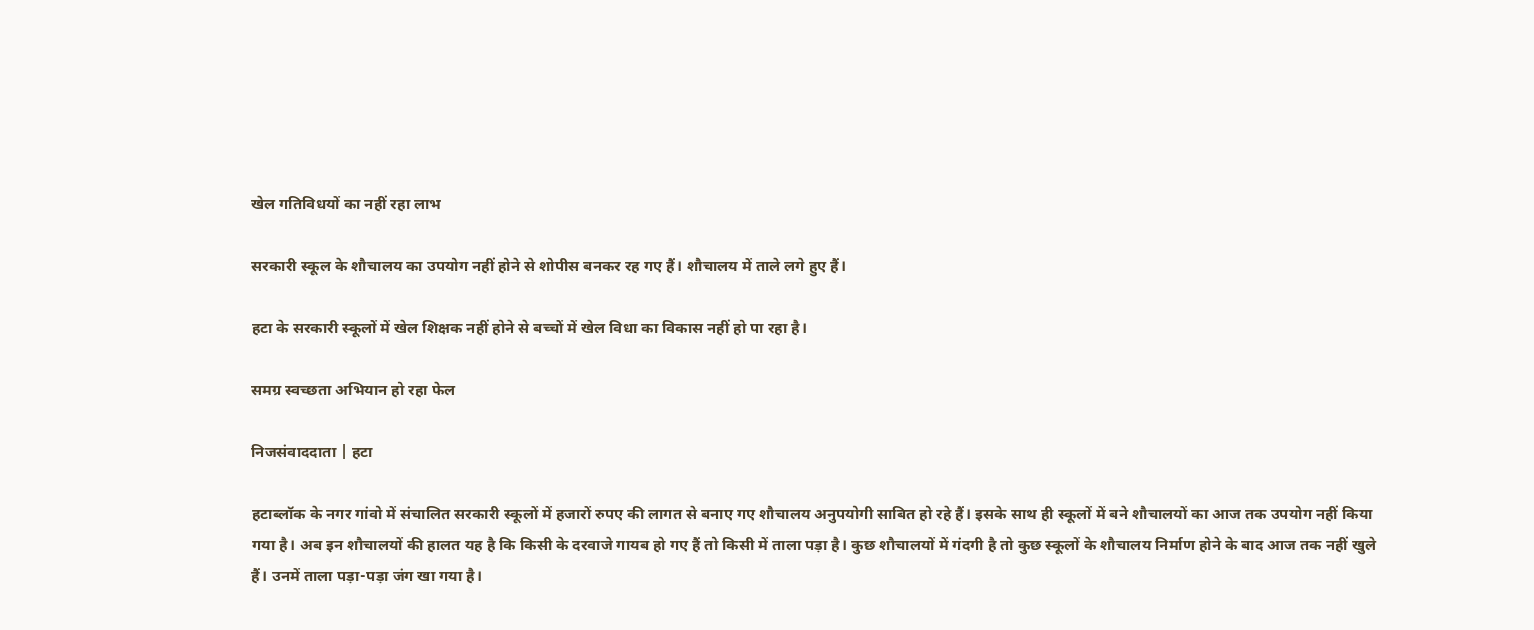खेल गतिविधयों का नहीं रहा लाभ

सरकारी स्कूल के शौचालय का उपयोग नहीं होने से शोपीस बनकर रह गए हैं। शौचालय में ताले लगे हुए हैं।

हटा के सरकारी स्कूलों में खेल शिक्षक नहीं होने से बच्चों में खेल विधा का विकास नहीं हो पा रहा है।

समग्र स्वच्छता अभियान हो रहा फेल

निजसंवाददाता | हटा

हटाब्लॉक के नगर गांवो में संचालित सरकारी स्कूलों में हजारों रुपए की लागत से बनाए गए शौचालय अनुपयोगी साबित हो रहे हैं। इसके साथ ही स्कूलों में बने शौचालयों का आज तक उपयोग नहीं किया गया है। अब इन शौचालयों की हालत यह है कि किसी के दरवाजे गायब हो गए हैं तो किसी में ताला पड़ा है। कुछ शौचालयों में गंदगी है तो कुछ स्कूलों के शौचालय निर्माण होने के बाद आज तक नहीं खुले हैं। उनमें ताला पड़ा-पड़ा जंग खा गया है।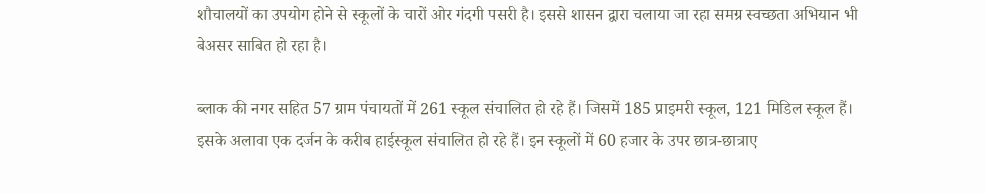शौचालयों का उपयोग होने से स्कूलों के चारों ओर गंदगी पसरी है। इससे शासन द्वारा चलाया जा रहा समग्र स्वच्छता अभियान भी बेअसर साबित हो रहा है।

ब्लाक की नगर सहित 57 ग्राम पंचायतों में 261 स्कूल संचालित हो रहे हैं। जिसमें 185 प्राइमरी स्कूल, 121 मिडिल स्कूल हैं। इसके अलावा एक दर्जन के करीब हाईस्कूल संचालित हो रहे हैं। इन स्कूलों में 60 हजार के उपर छात्र-छात्राए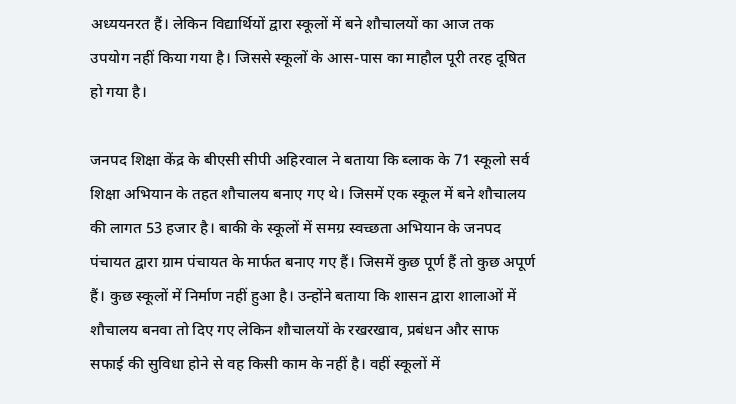अध्ययनरत हैं। लेकिन विद्यार्थियों द्वारा स्कूलों में बने शौचालयों का आज तक उपयोग नहीं किया गया है। जिससे स्कूलों के आस-पास का माहौल पूरी तरह दूषित हो गया है।

जनपद शिक्षा केंद्र के बीएसी सीपी अहिरवाल ने बताया कि ब्लाक के 71 स्कूलो सर्व शिक्षा अभियान के तहत शौचालय बनाए गए थे। जिसमें एक स्कूल में बने शौचालय की लागत 53 हजार है। बाकी के स्कूलों में समग्र स्वच्छता अभियान के जनपद पंचायत द्वारा ग्राम पंचायत के मार्फत बनाए गए हैं। जिसमें कुछ पूर्ण हैं तो कुछ अपूर्ण हैं। कुछ स्कूलों में निर्माण नहीं हुआ है। उन्होंने बताया कि शासन द्वारा शालाओं में शौचालय बनवा तो दिए गए लेकिन शौचालयों के रखरखाव, प्रबंधन और साफ सफाई की सुविधा होने से वह किसी काम के नहीं है। वहीं स्कूलों में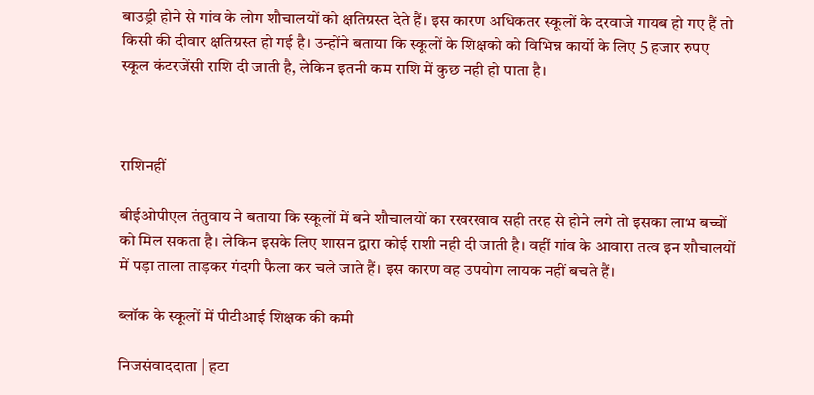बाउड्री होने से गांव के लोग शौचालयों को क्षतिग्रस्त देते हैं। इस कारण अधिकतर स्कूलों के दरवाजे गायब हो गए हैं तो किसी की दीवार क्षतिग्रस्त हो गई है। उन्होंने बताया कि स्कूलों के शिक्षको को विभिन्न कार्यो के लिए 5 हजार रुपए स्कूल कंटरजेंसी राशि दी जाती है, लेकिन इतनी कम राशि में कुछ नही हो पाता है।



राशिनहीं

बीईओपीएल तंतुवाय ने बताया कि स्कूलों में बने शौचालयों का रखरखाव सही तरह से होने लगे तो इसका लाभ बच्चों को मिल सकता है। लेकिन इसके लिए शासन द्वारा कोई राशी नही दी जाती है। वहीं गांव के आवारा तत्व इन शौचालयों में पड़ा ताला ताड़कर गंदगी फैला कर चले जाते हैं। इस कारण वह उपयोग लायक नहीं बचते हैं।

ब्लॉक के स्कूलों में पीटीआई शिक्षक की कमी

निजसंवाददाता | हटा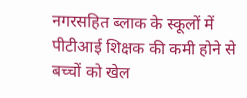नगरसहित ब्लाक के स्कूलों में पीटीआई शिक्षक की कमी होने से बच्चों को खेल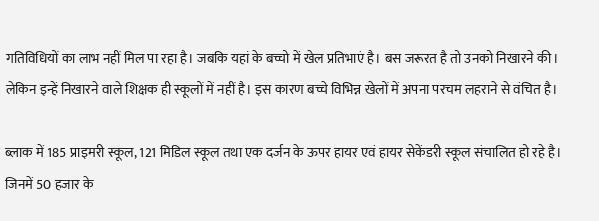गतिविधियों का लाभ नहीं मिल पा रहा है। जबकि यहां के बच्चो में खेल प्रतिभाएं है। बस जरूरत है तो उनको निखारने की। लेकिन इन्हें निखारने वाले शिक्षक ही स्कूलों में नहीं है। इस कारण बच्चे विभिन्न खेलों में अपना परचम लहराने से वंचित है।

ब्लाक में 185 प्राइमरी स्कूल, 121 मिडिल स्कूल तथा एक दर्जन के ऊपर हायर एवं हायर सेकेंडरी स्कूल संचालित हो रहे है। जिनमें 50 हजार के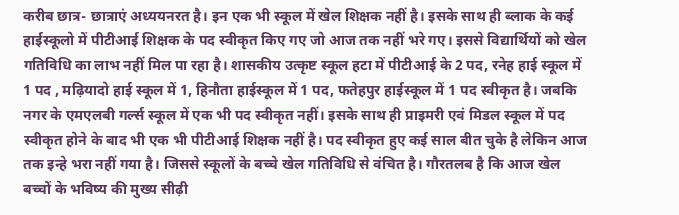करीब छात्र- छात्राएं अध्ययनरत है। इन एक भी स्कूल में खेल शिक्षक नहीं है। इसके साथ ही ब्लाक के कई हाईस्कूलो में पीटीआई शिक्षक के पद स्वीकृत किए गए जो आज तक नहीं भरे गए। इससे विद्यार्थियों को खेल गतिविधि का लाभ नहीं मिल पा रहा है। शासकीय उत्कृष्ट स्कूल हटा में पीटीआई के 2 पद, रनेह हाई स्कूल में 1 पद , मढ़ियादो हाई स्कूल में 1, हिनौता हाईस्कूल में 1 पद, फतेहपुर हाईस्कूल में 1 पद स्वीकृत है। जबकि नगर के एमएलबी गर्ल्स स्कूल में एक भी पद स्वीकृत नहीं। इसके साथ ही प्राइमरी एवं मिडल स्कूल में पद स्वीकृत होने के बाद भी एक भी पीटीआई शिक्षक नहीं है। पद स्वीकृत हुए कई साल बीत चुके है लेकिन आज तक इन्हे भरा नहीं गया है। जिससे स्कूलों के बच्चे खेल गतिविधि से वंचित है। गौरतलब है कि आज खेल बच्चों के भविष्य की मुख्य सीढ़ी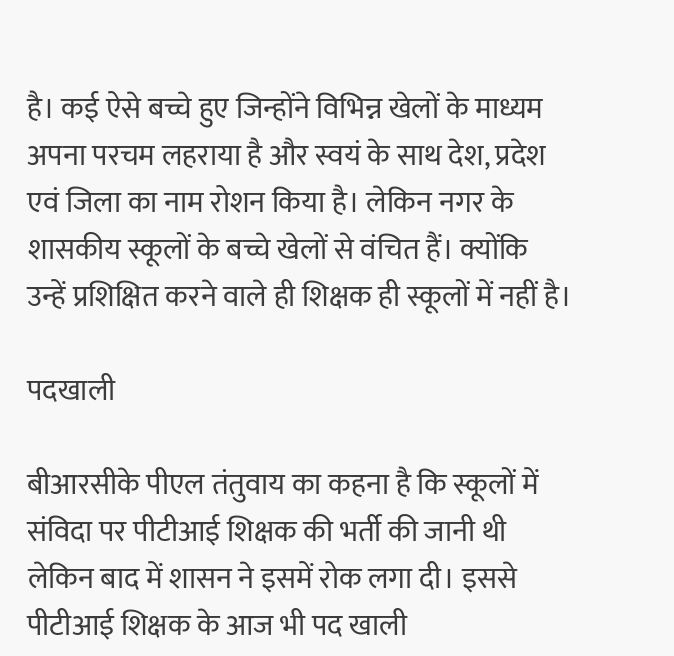है। कई ऐसे बच्चे हुए जिन्होंने विभिन्न खेलों के माध्यम अपना परचम लहराया है और स्वयं के साथ देश, प्रदेश एवं जिला का नाम रोशन किया है। लेकिन नगर के शासकीय स्कूलों के बच्चे खेलों से वंचित हैं। क्योंकि उन्हें प्रशिक्षित करने वाले ही शिक्षक ही स्कूलों में नहीं है।

पदखाली

बीआरसीके पीएल तंतुवाय का कहना है कि स्कूलों में संविदा पर पीटीआई शिक्षक की भर्ती की जानी थी लेकिन बाद में शासन ने इसमें रोक लगा दी। इससे पीटीआई शिक्षक के आज भी पद खाली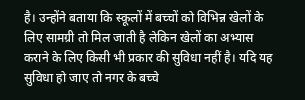है। उन्होंने बताया कि स्कूलों में बच्चों को विभिन्न खेलों के लिए सामग्री तो मिल जाती है लेकिन खेलों का अभ्यास कराने के लिए किसी भी प्रकार की सुविधा नहीं है। यदि यह सुविधा हो जाए तो नगर के बच्चे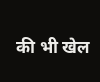की भी खेल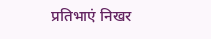प्रतिभाएं निखर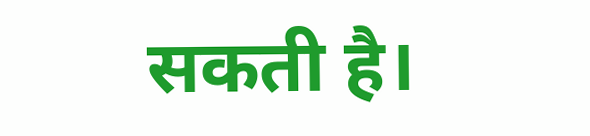सकती है।